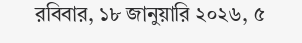রবিবার, ১৮ জানুয়ারি ২০২৬, ৫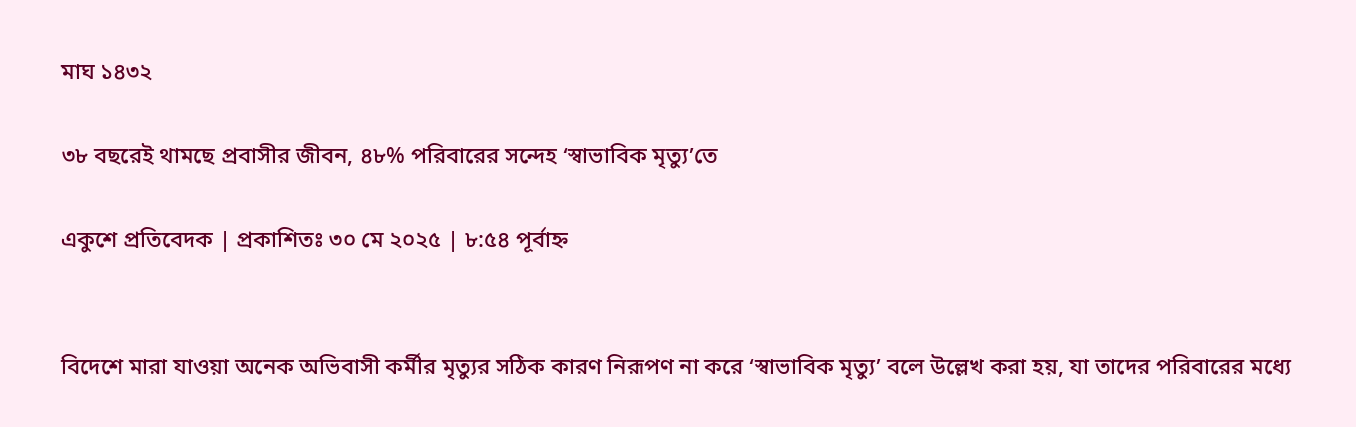মাঘ ১৪৩২

৩৮ বছরেই থামছে প্রবাসীর জীবন, ৪৮% পরিবারের সন্দেহ ‘স্বাভাবিক মৃত্যু’তে

একুশে প্রতিবেদক | প্রকাশিতঃ ৩০ মে ২০২৫ | ৮:৫৪ পূর্বাহ্ন


বিদেশে মারা যাওয়া অনেক অভিবাসী কর্মীর মৃত্যুর সঠিক কারণ নিরূপণ না করে ‘স্বাভাবিক মৃত্যু’ বলে উল্লেখ করা হয়, যা তাদের পরিবারের মধ্যে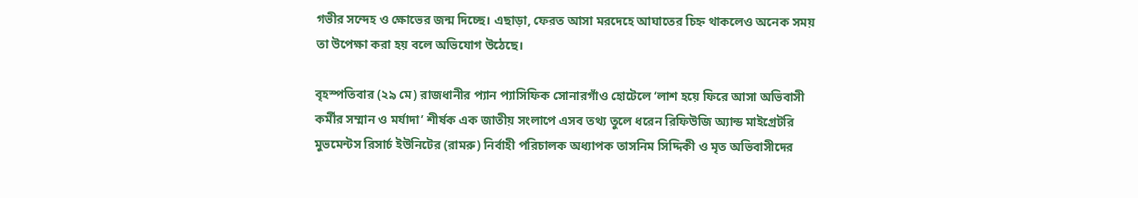গভীর সন্দেহ ও ক্ষোভের জন্ম দিচ্ছে। এছাড়া, ফেরত আসা মরদেহে আঘাতের চিহ্ন থাকলেও অনেক সময় তা উপেক্ষা করা হয় বলে অভিযোগ উঠেছে।

বৃহস্পতিবার (২৯ মে) রাজধানীর প্যান প্যাসিফিক সোনারগাঁও হোটেলে ‘লাশ হয়ে ফিরে আসা অভিবাসী কর্মীর সম্মান ও মর্যাদা’ শীর্ষক এক জাতীয় সংলাপে এসব তথ্য তুলে ধরেন রিফিউজি অ্যান্ড মাইগ্রেটরি মুভমেন্টস রিসার্চ ইউনিটের (রামরু) নির্বাহী পরিচালক অধ্যাপক তাসনিম সিদ্দিকী ও মৃত অভিবাসীদের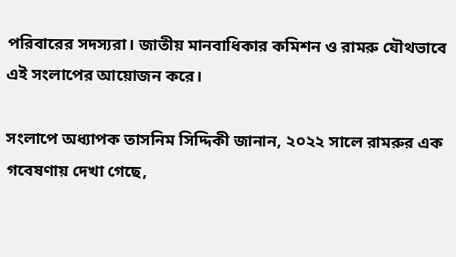পরিবারের সদস্যরা। জাতীয় মানবাধিকার কমিশন ও রামরু যৌথভাবে এই সংলাপের আয়োজন করে।

সংলাপে অধ্যাপক তাসনিম সিদ্দিকী জানান, ২০২২ সালে রামরুর এক গবেষণায় দেখা গেছে,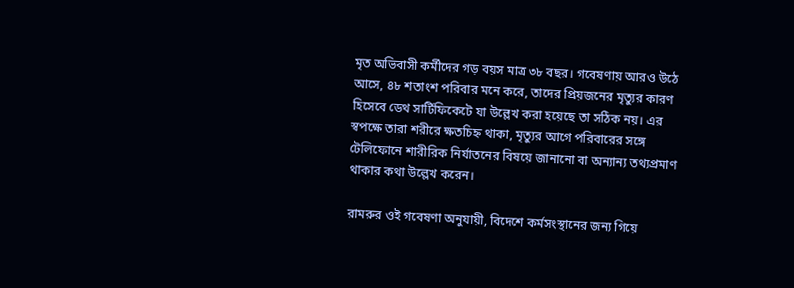মৃত অভিবাসী কর্মীদের গড় বয়স মাত্র ৩৮ বছর। গবেষণায় আরও উঠে আসে, ৪৮ শতাংশ পরিবার মনে করে, তাদের প্রিয়জনের মৃত্যুর কারণ হিসেবে ডেথ সার্টিফিকেটে যা উল্লেখ করা হয়েছে তা সঠিক নয়। এর স্বপক্ষে তারা শরীরে ক্ষতচিহ্ন থাকা, মৃত্যুর আগে পরিবারের সঙ্গে টেলিফোনে শারীরিক নির্যাতনের বিষয়ে জানানো বা অন্যান্য তথ্যপ্রমাণ থাকার কথা উল্লেখ করেন।

রামরুর ওই গবেষণা অনুযায়ী, বিদেশে কর্মসংস্থানের জন্য গিয়ে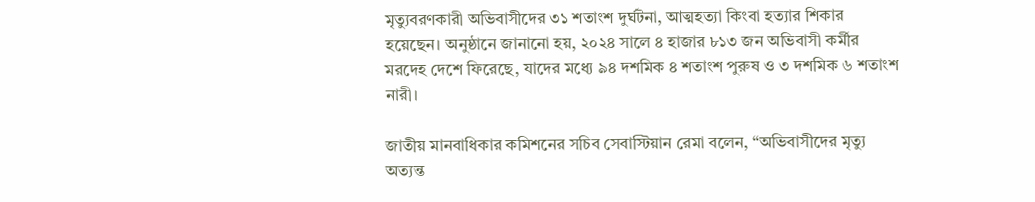মৃত্যুবরণকারী অভিবাসীদের ৩১ শতাংশ দুর্ঘটনা, আত্মহত্যা কিংবা হত্যার শিকার হয়েছেন। অনুষ্ঠানে জানানো হয়, ২০২৪ সালে ৪ হাজার ৮১৩ জন অভিবাসী কর্মীর মরদেহ দেশে ফিরেছে, যাদের মধ্যে ৯৪ দশমিক ৪ শতাংশ পুরুষ ও ৩ দশমিক ৬ শতাংশ নারী।

জাতীয় মানবাধিকার কমিশনের সচিব সেবাস্টিয়ান রেমা বলেন, “অভিবাসীদের মৃত্যু অত্যন্ত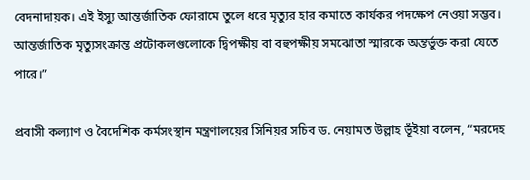বেদনাদায়ক। এই ইস্যু আন্তর্জাতিক ফোরামে তুলে ধরে মৃত্যুর হার কমাতে কার্যকর পদক্ষেপ নেওয়া সম্ভব। আন্তর্জাতিক মৃত্যুসংক্রান্ত প্রটোকলগুলোকে দ্বিপক্ষীয় বা বহুপক্ষীয় সমঝোতা স্মারকে অন্তর্ভুক্ত করা যেতে পারে।”

প্রবাসী কল্যাণ ও বৈদেশিক কর্মসংস্থান মন্ত্রণালয়ের সিনিয়র সচিব ড. নেয়ামত উল্লাহ ভূঁইয়া বলেন, “মরদেহ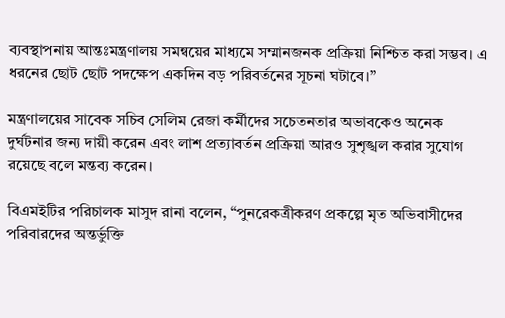ব্যবস্থাপনায় আন্তঃমন্ত্রণালয় সমন্বয়ের মাধ্যমে সম্মানজনক প্রক্রিয়া নিশ্চিত করা সম্ভব। এ ধরনের ছোট ছোট পদক্ষেপ একদিন বড় পরিবর্তনের সূচনা ঘটাবে।”

মন্ত্রণালয়ের সাবেক সচিব সেলিম রেজা কর্মীদের সচেতনতার অভাবকেও অনেক দুর্ঘটনার জন্য দায়ী করেন এবং লাশ প্রত্যাবর্তন প্রক্রিয়া আরও সুশৃঙ্খল করার সুযোগ রয়েছে বলে মন্তব্য করেন।

বিএমইটির পরিচালক মাসুদ রানা বলেন, “পুনরেকত্রীকরণ প্রকল্পে মৃত অভিবাসীদের পরিবারদের অন্তর্ভুক্তি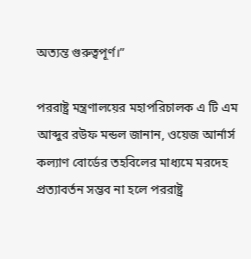অত্যন্ত গুরুত্বপূর্ণ।”

পররাষ্ট্র মন্ত্রণালয়ের মহাপরিচালক এ টি এম আব্দুর রউফ মন্ডল জানান, ওয়েজ আর্নার্স কল্যাণ বোর্ডের তহবিলের মাধ্যমে মরদেহ প্রত্যাবর্তন সম্ভব না হলে পররাষ্ট্র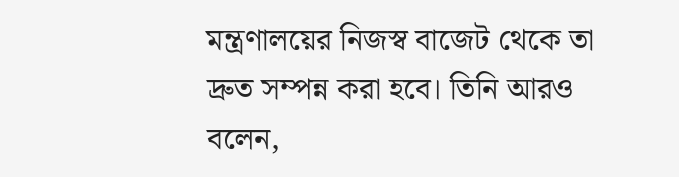মন্ত্রণালয়ের নিজস্ব বাজেট থেকে তা দ্রুত সম্পন্ন করা হবে। তিনি আরও বলেন,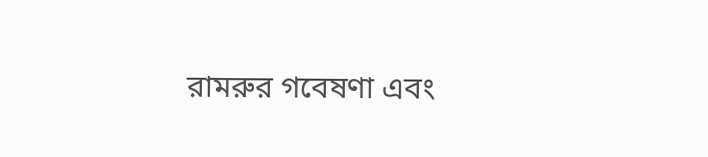রামরুর গবেষণা এবং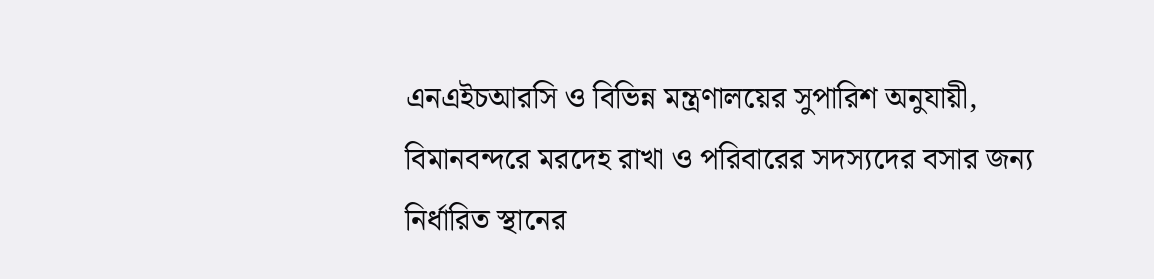এনএইচআরসি ও বিভিন্ন মন্ত্রণালয়ের সুপারিশ অনুযায়ী, বিমানবন্দরে মরদেহ রাখা ও পরিবারের সদস্যদের বসার জন্য নির্ধারিত স্থানের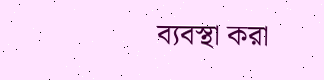ব্যবস্থা করা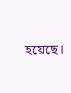হয়েছে।